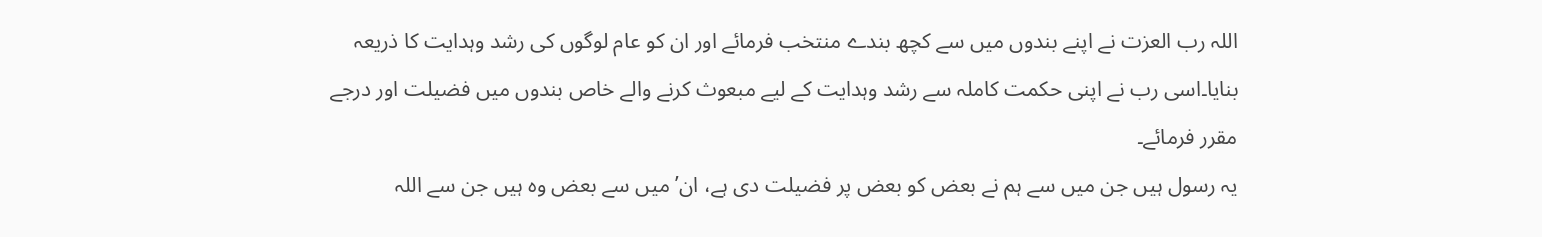اللہ رب العزت نے اپنے بندوں میں سے کچھ بندے منتخب فرمائے اور ان کو عام لوگوں کی رشد وہدایت کا ذریعہ بنایا۔اسی رب نے اپنی حکمت کاملہ سے رشد وہدایت کے لیے مبعوث کرنے والے خاص بندوں میں فضیلت اور درجے مقرر فرمائے۔
یہ رسول ہیں جن میں سے ہم نے بعض کو بعض پر فضیلت دی ہے، ان’ میں سے بعض وه ہیں جن سے اللہ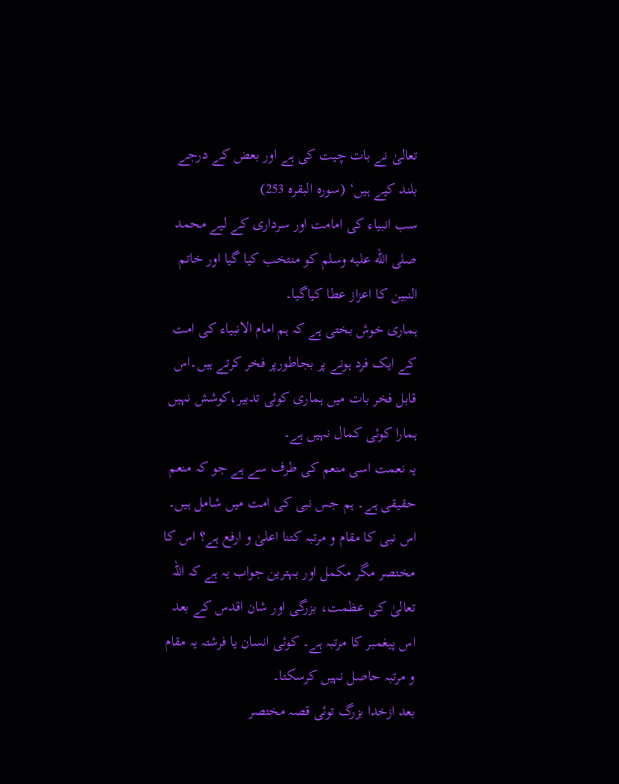تعالیٰ نے بات چیت کی ہے اور بعض کے درجے بلند کیے ہیں‘ (سورہ البقرہ 253)
سب انبیاء کی امامت اور سرداری کے لیے محمد صلى الله عليه وسلم کو منتخب کیا گیا اور خاتم النبین کا اعزاز عطا کیاگیا۔
ہماری خوش بختی ہے کہ ہم امام الانبیاء کی امت کے ایک فرد ہونے پر بجاطورپر فخر کرتے ہیں۔اس قابل فخر بات میں ہماری کوئی تدبیر،کوشش نہیں ہمارا کوئی کمال نہیں ہے۔
یہ نعمت اسی منعم کی طرف سے ہے جو کہ منعم حقیقی ہے۔ ہم جس نبی کی امت میں شامل ہیں۔ اس نبی کا مقام و مرتبہ کتنا اعلیٰ و ارفع ہے؟ اس کا مختصر مگر مکمل اور بہترین جواب یہ ہے کہ اللہ تعالیٰ کی عظمت، بزرگی اور شان اقدس کے بعد اس پیغمبر کا مرتبہ ہے۔ کوئی انسان یا فرشتہ یہ مقام و مرتبہ حاصل نہیں کرسکتا۔
بعد ازخدا بزرگ توئی قصہ مختصر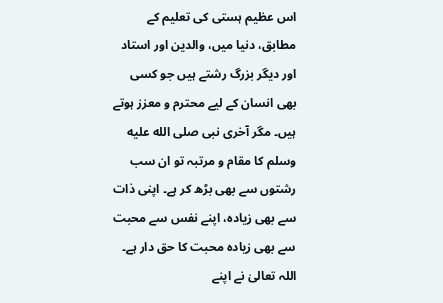اس عظیم ہستی کی تعلیم کے مطابق، دنیا میں، والدین اور استاد اور دیگر بزرگ رشتے ہیں جو کسی بھی انسان کے لیے محترم و معزز ہوتے ہیں۔ مگر آخری نبی صلى الله عليه وسلم کا مقام و مرتبہ تو ان سب رشتوں سے بھی بڑھ کر ہے۔ اپنی ذات سے بھی زیادہ، اپنے نفس سے محبت سے بھی زیادہ محبت کا حق دار ہے۔ اللہ تعالیٰ نے اپنے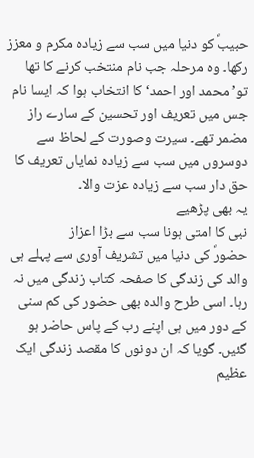حبیبؐ کو دنیا میں سب سے زیادہ مکرم و معزز رکھا۔ وہ مرحلہ جب نام منتخب کرنے کا تھا تو’محمد اور احمد‘ کا انتخاب ہوا کہ ایسا نام جس میں تعریف اور تحسین کے سارے راز مضمر تھے۔ سیرت وصورت کے لحاظ سے دوسروں میں سب سے زیادہ نمایاں تعریف کا حق دار سب سے زیادہ عزت والا۔
یہ بھی پڑھیے
نبی کا امتی ہونا سب سے بڑا اعزاز
حضورؐ کی دنیا میں تشریف آوری سے پہلے ہی والد کی زندگی کا صفحہ کتاب زندگی میں نہ رہا۔ اسی طرح والدہ بھی حضور کی کم سنی کے دور میں ہی اپنے رب کے پاس حاضر ہو گئیں۔ گویا کہ ان دونوں کا مقصد زندگی ایک عظیم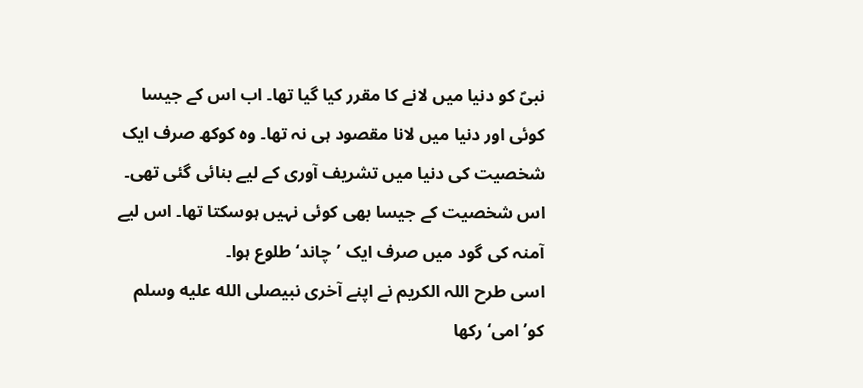نبیؐ کو دنیا میں لانے کا مقرر کیا گیا تھا۔ اب اس کے جیسا کوئی اور دنیا میں لانا مقصود ہی نہ تھا۔ وہ کوکھ صرف ایک شخصیت کی دنیا میں تشریف آوری کے لیے بنائی گئی تھی۔ اس شخصیت کے جیسا بھی کوئی نہیں ہوسکتا تھا۔ اس لیے آمنہ کی گود میں صرف ایک ’چاند‘ طلوع ہوا۔
اسی طرح اللہ الکریم نے اپنے آخری نبیصلى الله عليه وسلم کو’امی‘ رکھا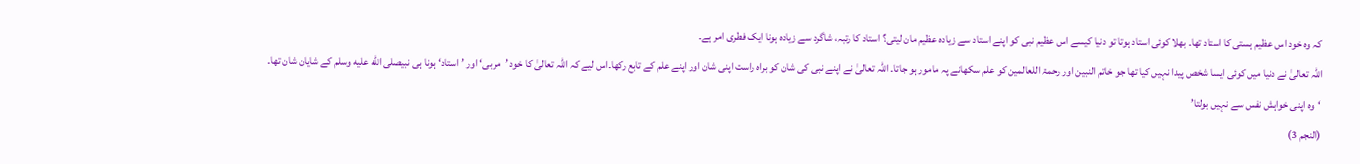کہ وہ خود اس عظیم ہستی کا استاد تھا۔ بھلا کوئی استاد ہوتا تو دنیا کیسے اس عظیم نبی کو اپنے استاد سے زیادہ عظیم مان لیتی؟ استاد کا رتبہ، شاگرد سے زیادہ ہونا ایک فطری امر ہے۔
اللہ تعالیٰ نے دنیا میں کوئی ایسا شخص پیدا نہیں کیا تھا جو خاتم النبین اور رحمۃ اللعالمین کو علم سکھانے پہ مامور ہو جاتا۔ اللہ تعالیٰ نے اپنے نبی کی شان کو براہ راست اپنی شان اور اپنے علم کے تابع رکھا۔اس لیے کہ اللہ تعالیٰ کا خود ’مربی‘ اور ’استاد‘ ہونا ہی نبیصلى الله عليه وسلم کے شایان شان تھا۔
‘وہ اپنی خواہش نفس سے نہیں بولتا’
(النجم 3)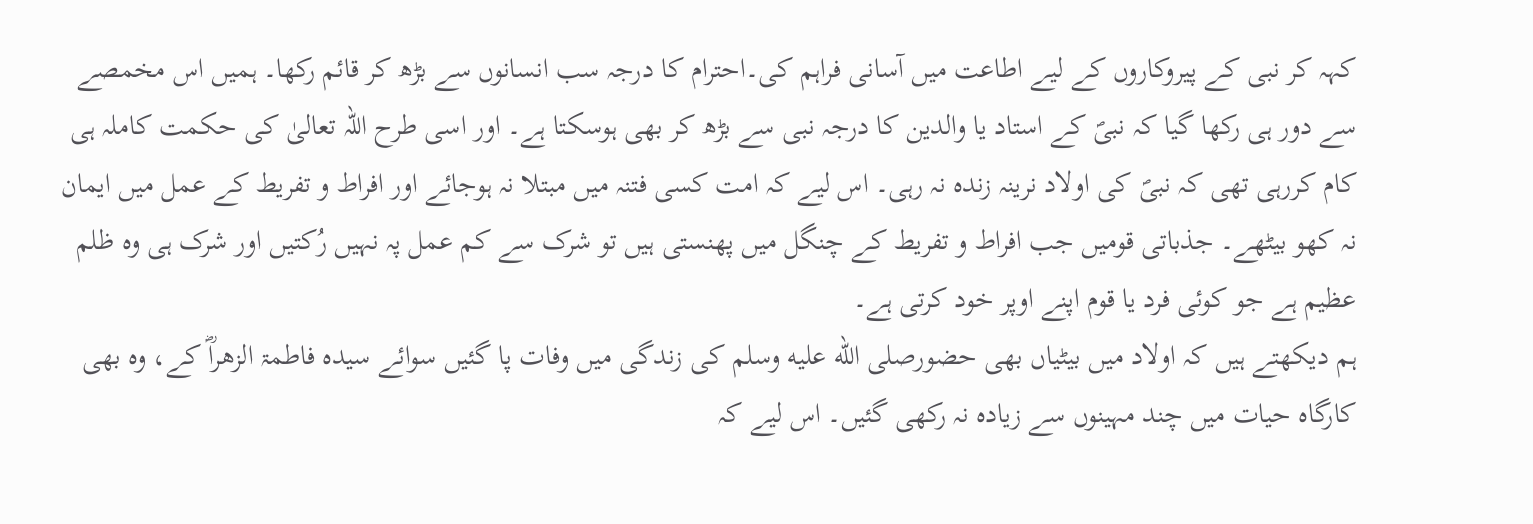کہہ کر نبی کے پیروکاروں کے لیے اطاعت میں آسانی فراہم کی۔احترام کا درجہ سب انسانوں سے بڑھ کر قائم رکھا۔ ہمیں اس مخمصے سے دور ہی رکھا گیا کہ نبیؐ کے استاد یا والدین کا درجہ نبی سے بڑھ کر بھی ہوسکتا ہے۔ اور اسی طرح اللہ تعالیٰ کی حکمت کاملہ ہی کام کررہی تھی کہ نبیؐ کی اولاد نرینہ زندہ نہ رہی۔ اس لیے کہ امت کسی فتنہ میں مبتلا نہ ہوجائے اور افراط و تفریط کے عمل میں ایمان نہ کھو بیٹھے۔ جذباتی قومیں جب افراط و تفریط کے چنگل میں پھنستی ہیں تو شرک سے کم عمل پہ نہیں رُکتیں اور شرک ہی وہ ظلم عظیم ہے جو کوئی فرد یا قوم اپنے اوپر خود کرتی ہے۔
ہم دیکھتے ہیں کہ اولاد میں بیٹیاں بھی حضورصلى الله عليه وسلم کی زندگی میں وفات پا گئیں سوائے سیدہ فاطمۃ الزھراؓ کے، وہ بھی کارگاہ حیات میں چند مہینوں سے زیادہ نہ رکھی گئیں۔ اس لیے کہ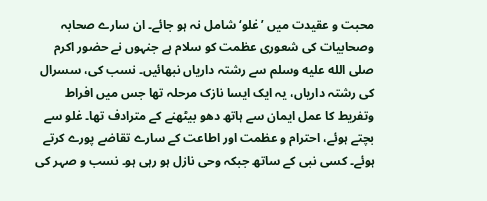محبت و عقیدت میں ’غلو‘ شامل نہ ہو جائے۔ ان سارے صحابہ وصحابیات کی شعوری عظمت کو سلام ہے جنہوں نے حضور اکرم صلى الله عليه وسلم سے رشتہ داریاں نبھائیں۔ نسب کی، سسرال کی رشتہ داریاں، یہ ایک ایسا نازک مرحلہ تھا جس میں افراط وتفریط کا عمل ایمان سے ہاتھ دھو بیٹھنے کے مترادف تھا۔ غلو سے بچتے ہوئے، احترام و عظمت اور اطاعت کے سارے تقاضے پورے کرتے ہوئے۔ کسی نبی کے ساتھ جبکہ وحی نازل ہو رہی ہو۔ نسب و صہر کی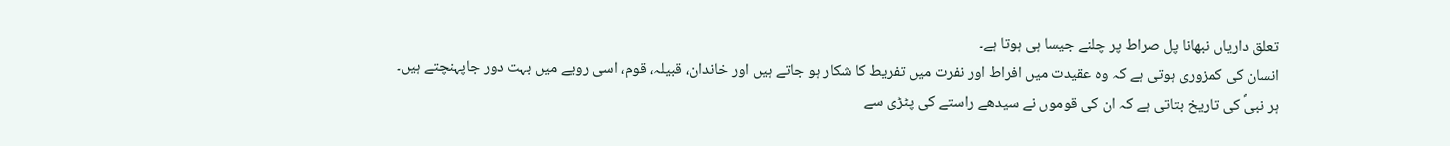تعلق داریاں نبھانا پل صراط پر چلنے جیسا ہی ہوتا ہے۔
انسان کی کمزوری ہوتی ہے کہ وہ عقیدت میں افراط اور نفرت میں تفریط کا شکار ہو جاتے ہیں اور خاندان، قبیلہ، قوم، اسی رویے میں بہت دور جاپہنچتے ہیں۔
ہر نبیؐ کی تاریخ بتاتی ہے کہ ان کی قوموں نے سیدھے راستے کی پٹڑی سے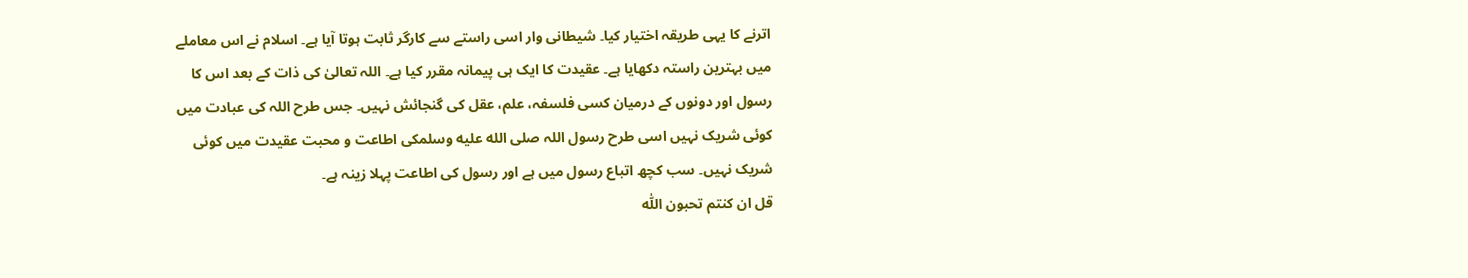اترنے کا یہی طریقہ اختیار کیا۔ شیطانی وار اسی راستے سے کارگر ثابت ہوتا آیا ہے۔ اسلام نے اس معاملے میں بہترین راستہ دکھایا ہے۔ عقیدت کا ایک ہی پیمانہ مقرر کیا ہے۔ اللہ تعالیٰ کی ذات کے بعد اس کا رسول اور دونوں کے درمیان کسی فلسفہ، علم، عقل کی گنجائش نہیں۔ جس طرح اللہ کی عبادت میں کوئی شریک نہیں اسی طرح رسول اللہ صلى الله عليه وسلمکی اطاعت و محبت عقیدت میں کوئی شریک نہیں۔ سب کچھ اتباع رسول میں ہے اور رسول کی اطاعت پہلا زینہ ہے۔
قل ان کنتم تحبون اللّٰہ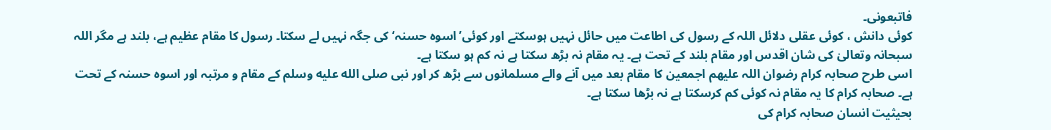فاتبعونی۔
کوئی دانش ، کوئی عقلی دلائل اللہ کے رسول کی اطاعت میں حائل نہیں ہوسکتے اور کوئی’اسوہ حسنہ‘ کی جگہ نہیں لے سکتا۔ رسول کا مقام عظیم ہے، بلند ہے مگر اللہ سبحانہ وتعالیٰ کی شان اقدس اور مقام بلند کے تحت ہے۔ یہ مقام نہ بڑھ سکتا ہے نہ کم ہو سکتا ہے۔
اسی طرح صحابہ کرام رضوان اللہ علیھم اجمعین کا مقام بعد میں آنے والے مسلمانوں سے بڑھ کر اور نبی صلى الله عليه وسلم کے مقام و مرتبہ اور اسوہ حسنہ کے تحت ہے۔ صحابہ کرام کا یہ مقام نہ کوئی کم کرسکتا ہے نہ بڑھا سکتا ہے۔
بحیثیت انسان صحابہ کرام کی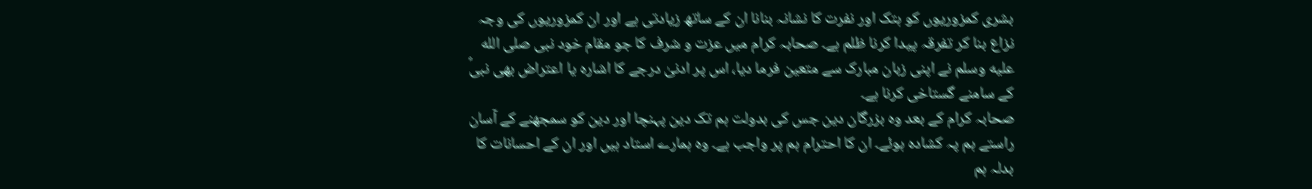بشری کمزوریوں کو ہتک اور نفرت کا نشانہ بنانا ان کے ساتھ زیادتی ہے اور ان کمزوریوں کی وجہ نزاع بنا کر تفرقہ پیدا کرنا ظلم ہے۔ صحابہ کرام میں عزت و شرف کا جو مقام خود نبی صلى الله عليه وسلم نے اپنی زبان مبارک سے متعین فرما دیا، اس پر ادنیٰ درجے کا اشارہ یا اعتراض بھی نبیؐ کے سامنے گستاخی کرنا ہے۔
صحابہ کرام کے بعد وہ بزرگان دین جس کی بدولت ہم تک دین پہنچا اور دین کو سمجھنے کے آسان راستے ہم پہ کشادہ ہوئے۔ ان کا احترام ہم پر واجب ہے۔ وہ ہمارے استاد ہیں اور ان کے احسانات کا بدلہ ہم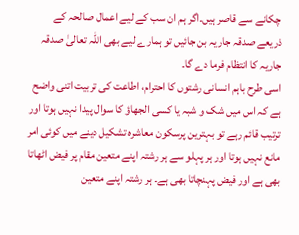چکانے سے قاصر ہیں۔اگر ہم ان سب کے لیے اعمال صالحہ کے ذریعے صدقہ جاریہ بن جائیں تو ہمارے لیے بھی اللہ تعالیٰ صدقہ جاریہ کا انتظام فرما دے گا۔
اسی طرح باہم انسانی رشتوں کا احترام، اطاعت کی تربیت اتنی واضح ہے کہ اس میں شک و شبہ یا کسی الجھاؤ کا سوال پیدا نہیں ہوتا اور ترتیب قائم رہے تو بہترین پرسکون معاشرہ تشکیل دینے میں کوئی امر مانع نہیں ہوتا اور ہر پہلو سے ہر رشتہ اپنے متعین مقام پر فیض اٹھاتا بھی ہے اور فیض پہنچاتا بھی ہے۔ ہر رشتہ اپنے متعین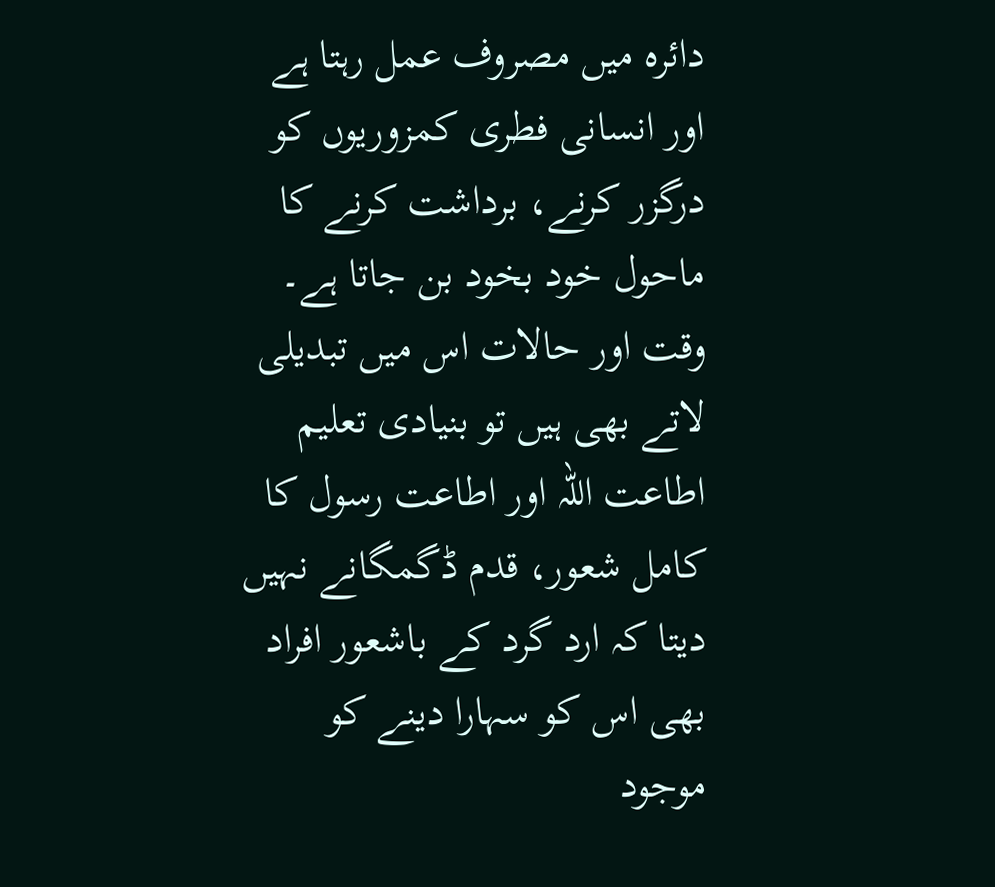دائرہ میں مصروف عمل رہتا ہے اور انسانی فطری کمزوریوں کو درگزر کرنے، برداشت کرنے کا ماحول خود بخود بن جاتا ہے۔ وقت اور حالات اس میں تبدیلی لاتے بھی ہیں تو بنیادی تعلیم اطاعت اللہ اور اطاعت رسول کا کامل شعور، قدم ڈگمگانے نہیں دیتا کہ ارد گرد کے باشعور افراد بھی اس کو سہارا دینے کو موجود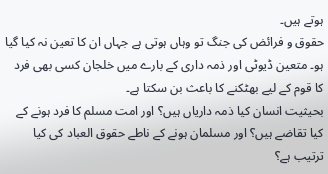ہوتے ہیں۔
حقوق و فرائض کی جنگ تو وہاں ہوتی ہے جہاں ان کا تعین نہ کیا گیا ہو۔ متعین ڈیوٹی اور ذمہ داری کے بارے میں خلجان کسی بھی فرد کا قوم کے لیے بھٹکنے کا باعث بن سکتا ہے۔
بحیثیت انسان کیا ذمہ داریاں ہیں؟ اور امت مسلم کا فرد ہونے کے کیا تقاضے ہیں؟ اور مسلمان ہونے کے ناطے حقوق العباد کی کیا ترتیب ہے؟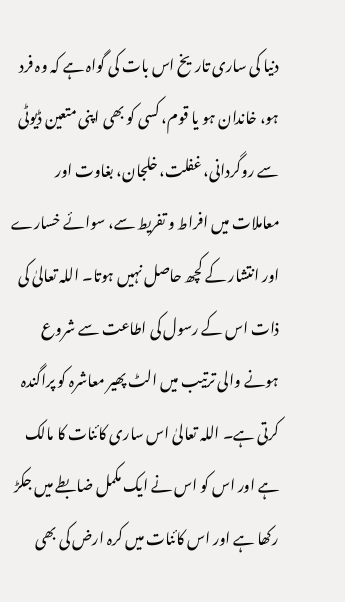دنیا کی ساری تاریخ اس بات کی گواہ ہے کہ وہ فرد ہو، خاندان ہو یا قوم، کسی کو بھی اپنی متعین ڈیوٹی سے روگردانی، غفلت، خلجان، بغاوت اور معاملات میں افراط و تفریط سے، سوائے خسارے اور انتشار کے کچھ حاصل نہیں ہوتا۔ اللہ تعالیٰ کی ذات اس کے رسول کی اطاعت سے شروع ہونے والی ترتیب میں الٹ پھیر معاشرہ کو پراگندہ کرتی ہے۔ اللہ تعالیٰ اس ساری کائنات کا مالک ہے اور اس کو اس نے ایک مکمل ضابطے میں جکڑ رکھا ہے اور اس کائنات میں کرہ ارض کی بھی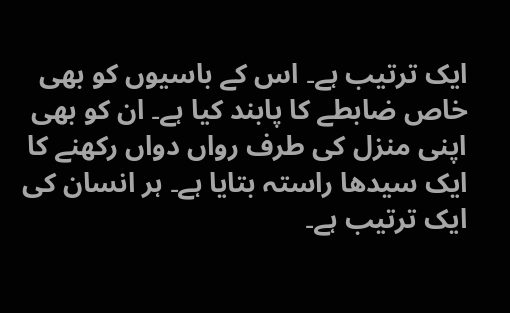ایک ترتیب ہے۔ اس کے باسیوں کو بھی خاص ضابطے کا پابند کیا ہے۔ ان کو بھی اپنی منزل کی طرف رواں دواں رکھنے کا ایک سیدھا راستہ بتایا ہے۔ ہر انسان کی ایک ترتیب ہے۔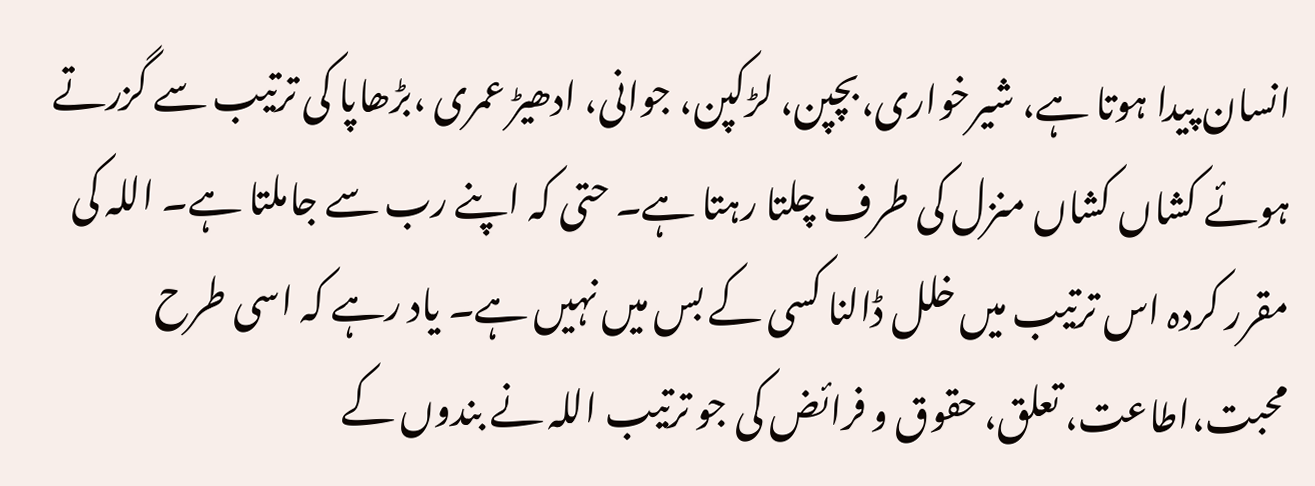انسان پیدا ہوتا ہے، شیرخواری،بچپن، لڑکپن، جوانی، ادھیڑ عمری ،بڑھاپا کی ترتیب سے گزرتے ہوئے کشاں کشاں منزل کی طرف چلتا رہتا ہے۔ حتی کہ اپنے رب سے جاملتا ہے۔ اللہ کی مقرر کردہ اس ترتیب میں خلل ڈالنا کسی کے بس میں نہیں ہے۔ یاد رہے کہ اسی طرح محبت،اطاعت، تعلق، حقوق و فرائض کی جو ترتیب اللہ نے بندوں کے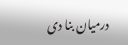درمیان بنا دی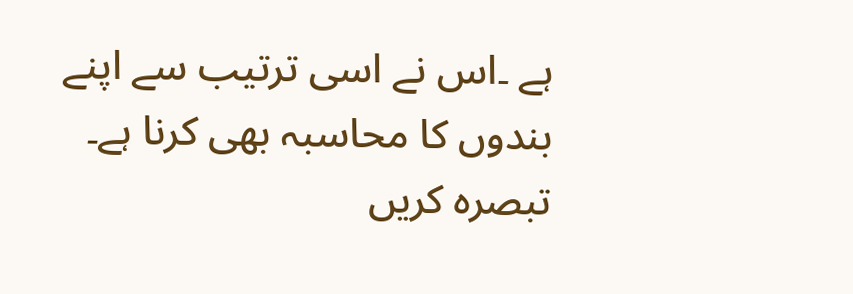ہے ۔اس نے اسی ترتیب سے اپنے بندوں کا محاسبہ بھی کرنا ہے۔
تبصرہ کریں